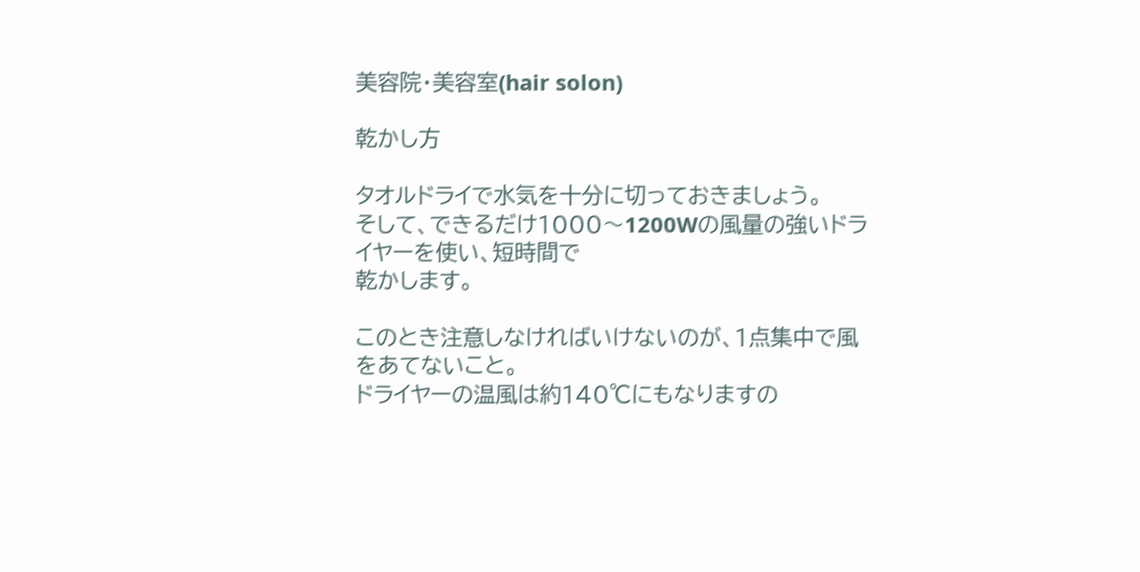美容院・美容室(hair solon)

乾かし方

タオルドライで水気を十分に切っておきましょう。
そして、できるだけ1000〜1200Wの風量の強いドライヤーを使い、短時間で
乾かします。

このとき注意しなければいけないのが、1点集中で風をあてないこと。
ドライヤーの温風は約140℃にもなりますの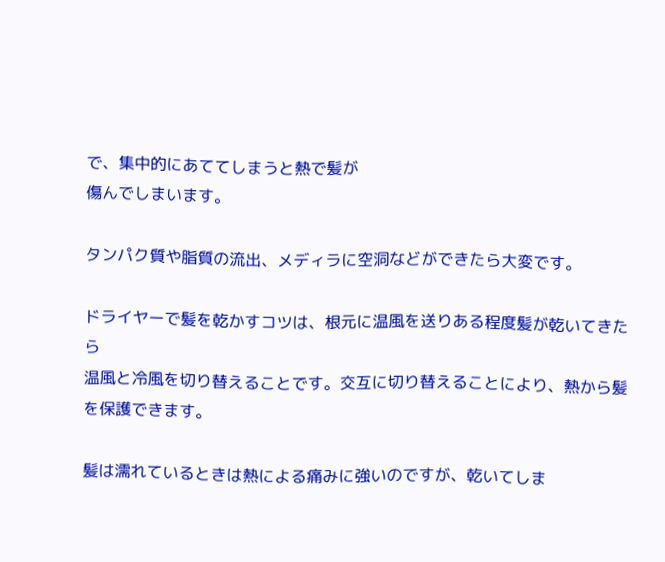で、集中的にあててしまうと熱で髪が
傷んでしまいます。

タンパク質や脂質の流出、メディラに空洞などができたら大変です。

ドライヤーで髪を乾かすコツは、根元に温風を送りある程度髪が乾いてきたら
温風と冷風を切り替えることです。交互に切り替えることにより、熱から髪を保護できます。

髪は濡れているときは熱による痛みに強いのですが、乾いてしま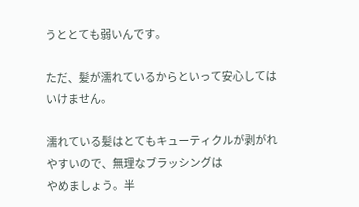うととても弱いんです。

ただ、髪が濡れているからといって安心してはいけません。

濡れている髪はとてもキューティクルが剥がれやすいので、無理なブラッシングは
やめましょう。半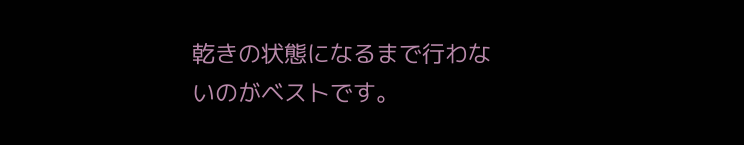乾きの状態になるまで行わないのがベストです。